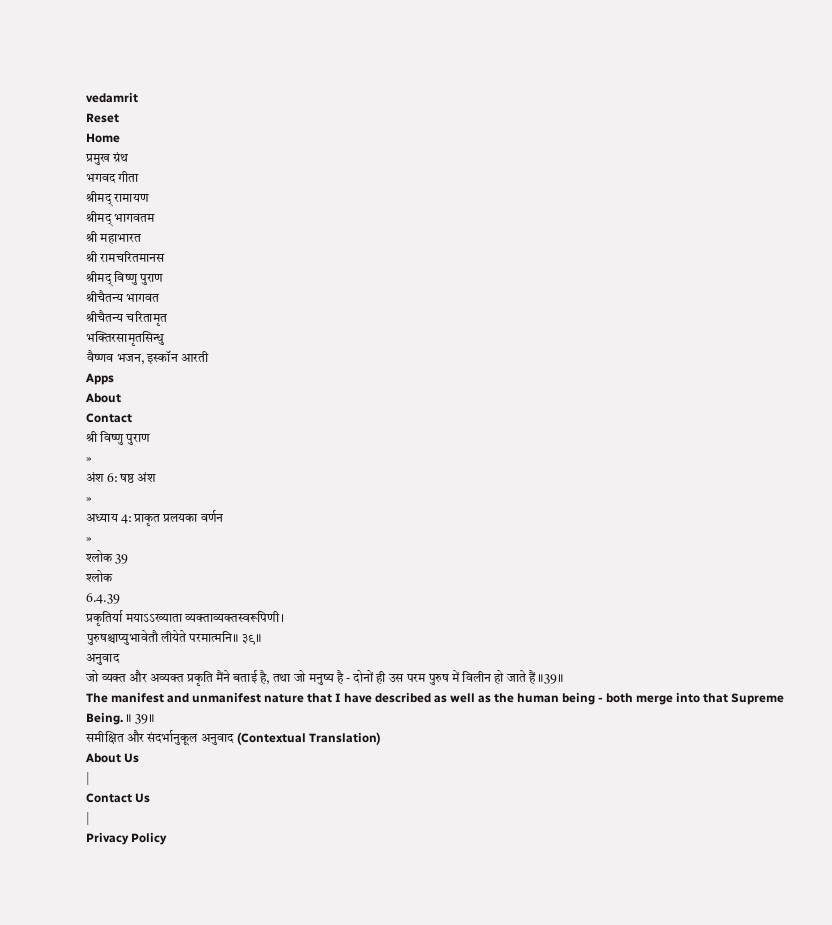vedamrit
Reset
Home
प्रमुख ग्रंथ
भगवद गीता
श्रीमद् रामायण
श्रीमद् भागवतम
श्री महाभारत
श्री रामचरितमानस
श्रीमद् विष्णु पुराण
श्रीचैतन्य भागवत
श्रीचैतन्य चरितामृत
भक्तिरसामृतसिन्धु
वैष्णव भजन, इस्कॉन आरती
Apps
About
Contact
श्री विष्णु पुराण
»
अंश 6: षष्ठ अंश
»
अध्याय 4: प्राकृत प्रलयका वर्णन
»
श्लोक 39
श्लोक
6.4.39
प्रकृतिर्या मयाऽऽख्याता व्यक्ताव्यक्तस्वरूपिणी।
पुरुषश्चाप्युभावेतौ लीयेते परमात्मनि॥ ३९॥
अनुवाद
जो व्यक्त और अव्यक्त प्रकृति मैंने बताई है, तथा जो मनुष्य है - दोनों ही उस परम पुरुष में विलीन हो जाते हैं ॥39॥
The manifest and unmanifest nature that I have described as well as the human being - both merge into that Supreme Being. ॥ 39॥
समीक्षित और संदर्भानुकूल अनुवाद (Contextual Translation)
About Us
|
Contact Us
|
Privacy Policy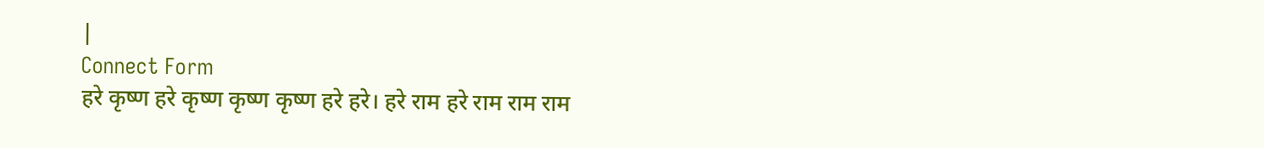|
Connect Form
हरे कृष्ण हरे कृष्ण कृष्ण कृष्ण हरे हरे। हरे राम हरे राम राम राम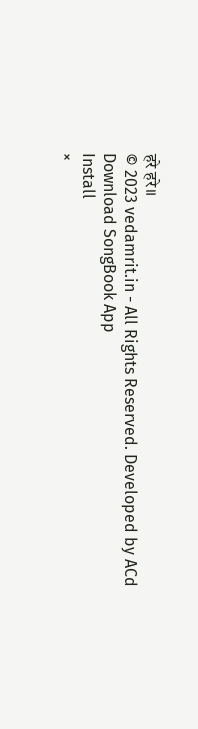हरे हरे॥
© 2023 vedamrit.in - All Rights Reserved. Developed by ACd
Download SongBook App
Install
×